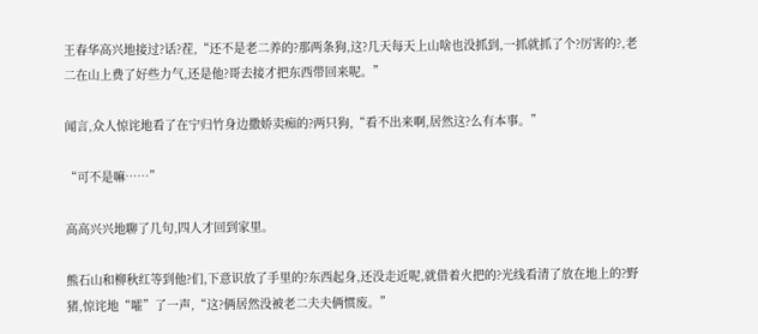王春华高兴地接过?话?茬,“还不是老二养的?那两条狗,这?几天每天上山啥也没抓到,一抓就抓了个?厉害的?,老二在山上费了好些力气,还是他?哥去接才把东西带回来呢。”

闻言,众人惊诧地看了在宁归竹身边撒娇卖痴的?两只狗,“看不出来啊,居然这?么有本事。”

“可不是嘛……”

高高兴兴地聊了几句,四人才回到家里。

熊石山和柳秋红等到他?们,下意识放了手里的?东西起身,还没走近呢,就借着火把的?光线看清了放在地上的?野猪,惊诧地“嚯”了一声,“这?俩居然没被老二夫夫俩惯废。”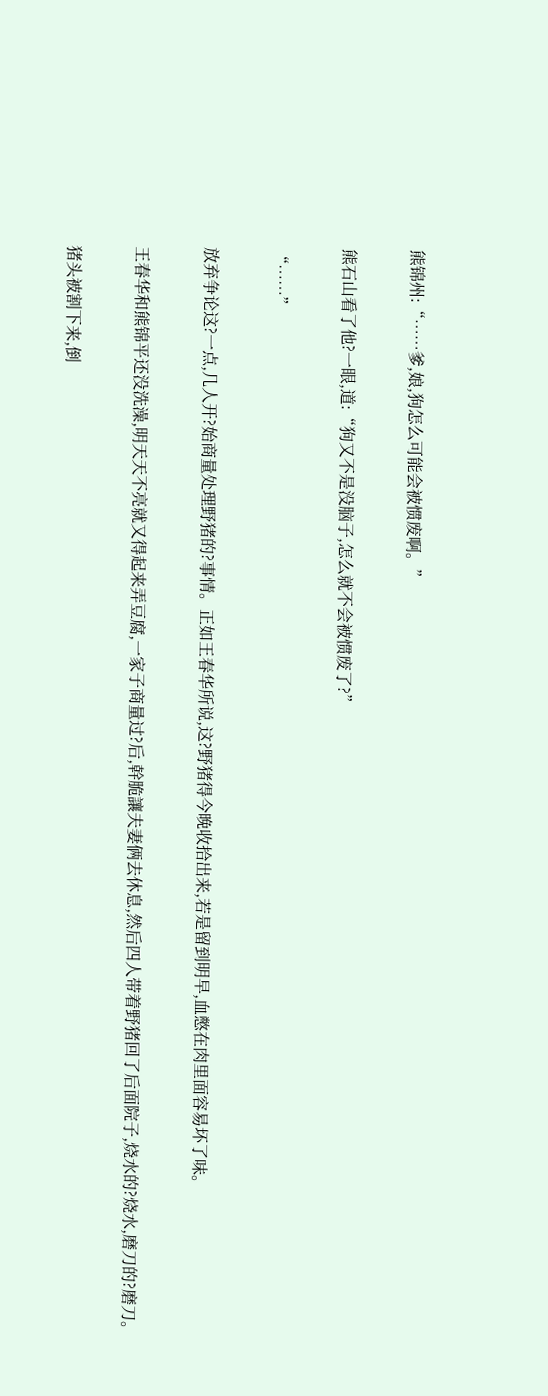熊锦州:“……爹,娘,狗怎么可能会被惯废啊。”

熊石山看了他?一眼,道:“狗又不是没脑子,怎么就不会被惯废了?”

“……”

放弃争论这?一点,几人开?始商量处理野猪的?事情。正如王春华所说,这?野猪得今晚收拾出来,若是留到明早,血憋在肉里面容易坏了味。

王春华和熊锦平还没洗澡,明天天不亮就又得起来弄豆腐,一家子商量过?后,幹脆讓夫妻俩去休息,然后四人带着野猪回了后面院子,烧水的?烧水,磨刀的?磨刀。

猪头被割下来,倒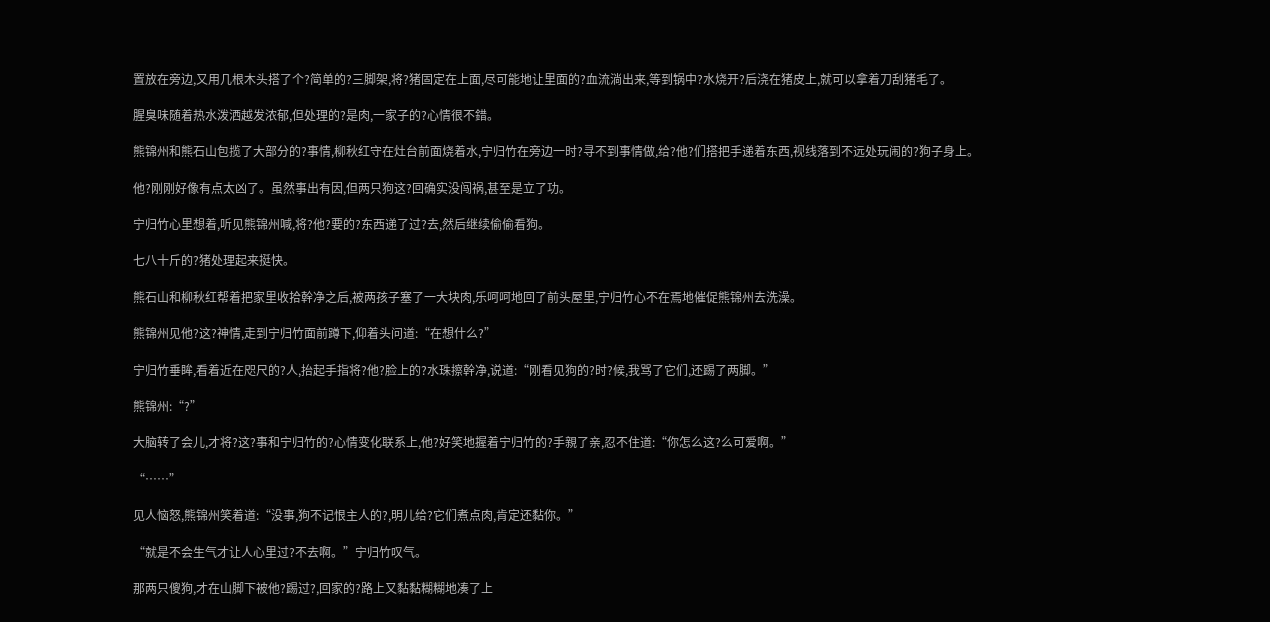置放在旁边,又用几根木头搭了个?简单的?三脚架,将?猪固定在上面,尽可能地让里面的?血流淌出来,等到锅中?水烧开?后浇在猪皮上,就可以拿着刀刮猪毛了。

腥臭味随着热水泼洒越发浓郁,但处理的?是肉,一家子的?心情很不錯。

熊锦州和熊石山包揽了大部分的?事情,柳秋红守在灶台前面烧着水,宁归竹在旁边一时?寻不到事情做,给?他?们搭把手递着东西,视线落到不远处玩闹的?狗子身上。

他?刚刚好像有点太凶了。虽然事出有因,但两只狗这?回确实没闯祸,甚至是立了功。

宁归竹心里想着,听见熊锦州喊,将?他?要的?东西递了过?去,然后继续偷偷看狗。

七八十斤的?猪处理起来挺快。

熊石山和柳秋红帮着把家里收拾幹净之后,被两孩子塞了一大块肉,乐呵呵地回了前头屋里,宁归竹心不在焉地催促熊锦州去洗澡。

熊锦州见他?这?神情,走到宁归竹面前蹲下,仰着头问道:“在想什么?”

宁归竹垂眸,看着近在咫尺的?人,抬起手指将?他?脸上的?水珠擦幹净,说道:“刚看见狗的?时?候,我骂了它们,还踢了两脚。”

熊锦州:“?”

大脑转了会儿,才将?这?事和宁归竹的?心情变化联系上,他?好笑地握着宁归竹的?手親了亲,忍不住道:“你怎么这?么可爱啊。”

“……”

见人恼怒,熊锦州笑着道:“没事,狗不记恨主人的?,明儿给?它们煮点肉,肯定还黏你。”

“就是不会生气才让人心里过?不去啊。”宁归竹叹气。

那两只傻狗,才在山脚下被他?踢过?,回家的?路上又黏黏糊糊地凑了上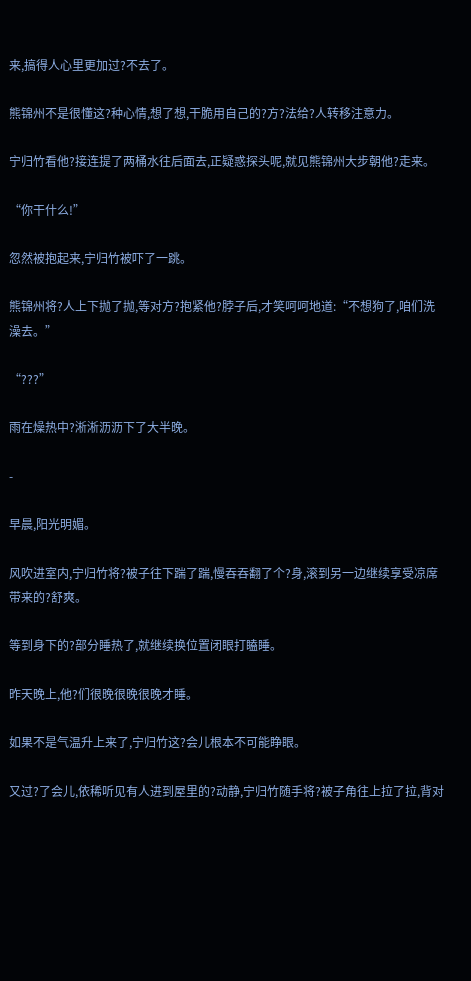来,搞得人心里更加过?不去了。

熊锦州不是很懂这?种心情,想了想,干脆用自己的?方?法给?人转移注意力。

宁归竹看他?接连提了两桶水往后面去,正疑惑探头呢,就见熊锦州大步朝他?走来。

“你干什么!”

忽然被抱起来,宁归竹被吓了一跳。

熊锦州将?人上下抛了抛,等对方?抱紧他?脖子后,才笑呵呵地道:“不想狗了,咱们洗澡去。”

“???”

雨在燥热中?淅淅沥沥下了大半晚。

-

早晨,阳光明媚。

风吹进室内,宁归竹将?被子往下踹了踹,慢吞吞翻了个?身,滚到另一边继续享受凉席带来的?舒爽。

等到身下的?部分睡热了,就继续换位置闭眼打瞌睡。

昨天晚上,他?们很晚很晚很晚才睡。

如果不是气温升上来了,宁归竹这?会儿根本不可能睁眼。

又过?了会儿,依稀听见有人进到屋里的?动静,宁归竹随手将?被子角往上拉了拉,背对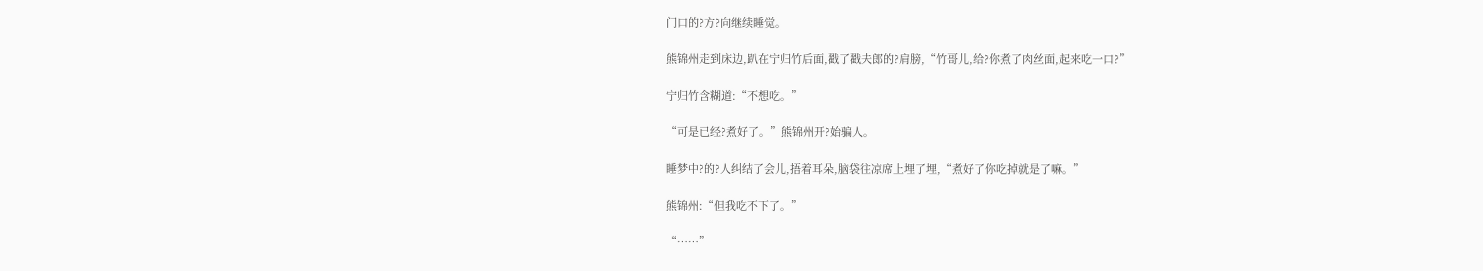门口的?方?向继续睡觉。

熊锦州走到床边,趴在宁归竹后面,戳了戳夫郎的?肩膀,“竹哥儿,给?你煮了肉丝面,起来吃一口?”

宁归竹含糊道:“不想吃。”

“可是已经?煮好了。”熊锦州开?始骗人。

睡梦中?的?人纠结了会儿,捂着耳朵,脑袋往凉席上埋了埋,“煮好了你吃掉就是了嘛。”

熊锦州:“但我吃不下了。”

“……”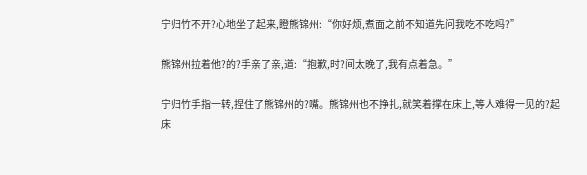宁归竹不开?心地坐了起来,瞪熊锦州:“你好烦,煮面之前不知道先问我吃不吃吗?”

熊锦州拉着他?的?手亲了亲,道:“抱歉,时?间太晚了,我有点着急。”

宁归竹手指一转,捏住了熊锦州的?嘴。熊锦州也不挣扎,就笑着撑在床上,等人难得一见的?起床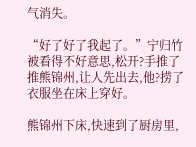气消失。

“好了好了我起了。”宁归竹被看得不好意思,松开?手推了推熊锦州,让人先出去,他?捞了衣服坐在床上穿好。

熊锦州下床,快速到了厨房里,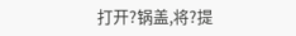打开?锅盖,将?提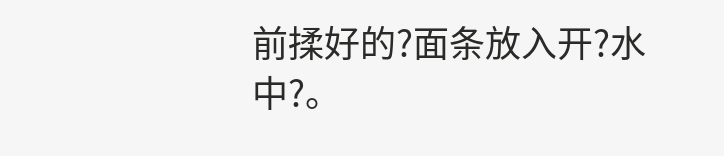前揉好的?面条放入开?水中?。